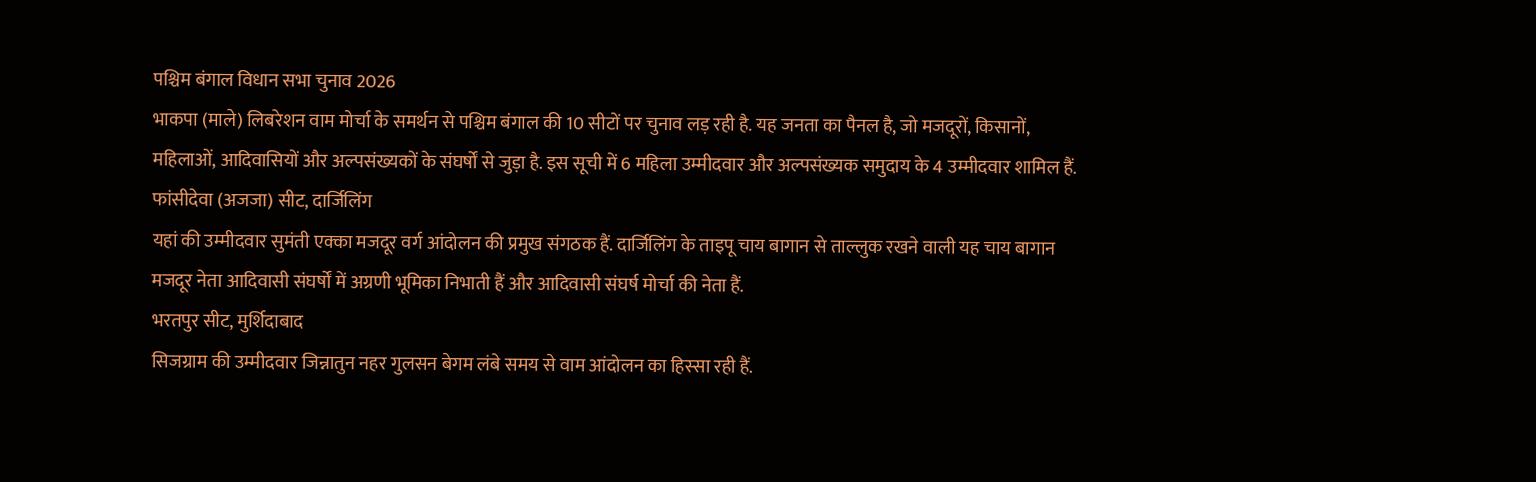पश्चिम बंगाल विधान सभा चुनाव 2026
भाकपा (माले) लिबरेशन वाम मोर्चा के समर्थन से पश्चिम बंगाल की 10 सीटों पर चुनाव लड़ रही है. यह जनता का पैनल है, जो मजदूरों, किसानों, महिलाओं, आदिवासियों और अल्पसंख्यकों के संघर्षों से जुड़ा है. इस सूची में 6 महिला उम्मीदवार और अल्पसंख्यक समुदाय के 4 उम्मीदवार शामिल हैं.
फांसीदेवा (अजजा) सीट, दार्जिलिंग
यहां की उम्मीदवार सुमंती एक्का मजदूर वर्ग आंदोलन की प्रमुख संगठक हैं. दार्जिलिंग के ताइपू चाय बागान से ताल्लुक रखने वाली यह चाय बागान मजदूर नेता आदिवासी संघर्षों में अग्रणी भूमिका निभाती हैं और आदिवासी संघर्ष मोर्चा की नेता हैं.
भरतपुर सीट, मुर्शिदाबाद
सिजग्राम की उम्मीदवार जिन्नातुन नहर गुलसन बेगम लंबे समय से वाम आंदोलन का हिस्सा रही हैं.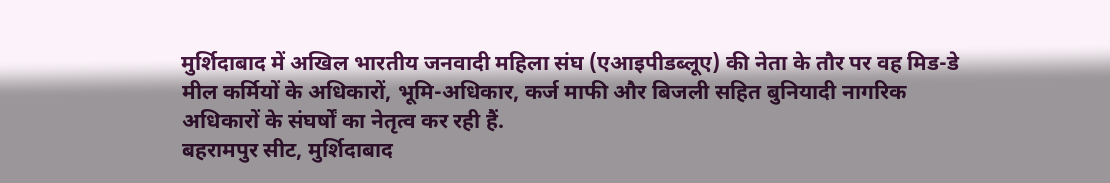मुर्शिदाबाद में अखिल भारतीय जनवादी महिला संघ (एआइपीडब्लूए) की नेता के तौर पर वह मिड-डे मील कर्मियों के अधिकारों, भूमि-अधिकार, कर्ज माफी और बिजली सहित बुनियादी नागरिक अधिकारों के संघर्षों का नेतृत्व कर रही हैं.
बहरामपुर सीट, मुर्शिदाबाद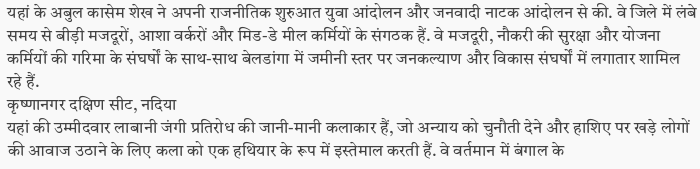यहां के अबुल कासेम शेख ने अपनी राजनीतिक शुरुआत युवा आंदोलन और जनवादी नाटक आंदोलन से की. वे जिले में लंबे समय से बीड़ी मजदूरों, आशा वर्करों और मिड-डे मील कर्मियों के संगठक हैं. वे मजदूरी, नौकरी की सुरक्षा और योजना कर्मियों की गरिमा के संघर्षों के साथ-साथ बेलडांगा में जमीनी स्तर पर जनकल्याण और विकास संघर्षों में लगातार शामिल रहे हैं.
कृष्णानगर दक्षिण सीट, नदिया
यहां की उम्मीदवार लाबानी जंगी प्रतिरोध की जानी-मानी कलाकार हैं, जो अन्याय को चुनौती देने और हाशिए पर खड़े लोगों की आवाज उठाने के लिए कला को एक हथियार के रूप में इस्तेमाल करती हैं. वे वर्तमान में बंगाल के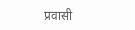प्रवासी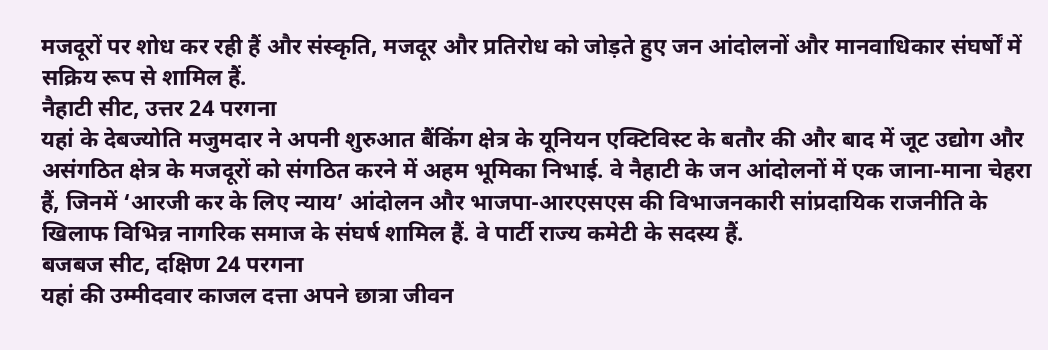मजदूरों पर शोध कर रही हैं और संस्कृति, मजदूर और प्रतिरोध को जोड़ते हुए जन आंदोलनों और मानवाधिकार संघर्षों में सक्रिय रूप से शामिल हैं.
नैहाटी सीट, उत्तर 24 परगना
यहां के देबज्योति मजुमदार ने अपनी शुरुआत बैंकिंग क्षेत्र के यूनियन एक्टिविस्ट के बतौर की और बाद में जूट उद्योग और असंगठित क्षेत्र के मजदूरों को संगठित करने में अहम भूमिका निभाई. वे नैहाटी के जन आंदोलनों में एक जाना-माना चेहरा हैं, जिनमें ‘आरजी कर के लिए न्याय’ आंदोलन और भाजपा-आरएसएस की विभाजनकारी सांप्रदायिक राजनीति के खिलाफ विभिन्न नागरिक समाज के संघर्ष शामिल हैं. वे पार्टी राज्य कमेटी के सदस्य हैं.
बजबज सीट, दक्षिण 24 परगना
यहां की उम्मीदवार काजल दत्ता अपने छात्रा जीवन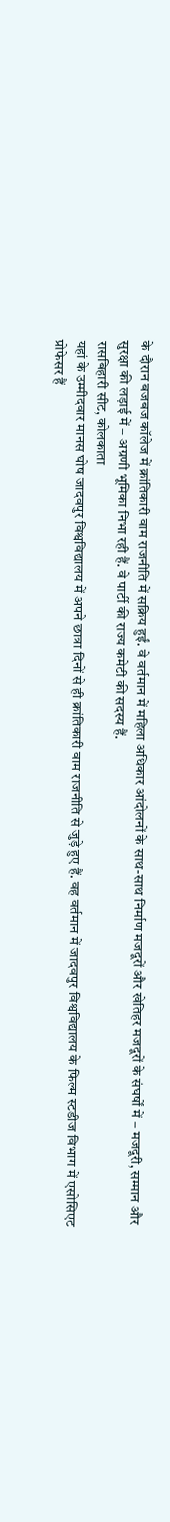के दौरान बजबज कॉलेज में क्रांतिकारी वाम राजनीति में सक्रिय हुईं. वे वर्तमान में महिला अधिकार आंदोलनों के साथ-साथ निर्माण मजदूरों और खेतिहर मजदूरों के संघर्षों में – मजदूरी, सम्मान और सुरक्षा की लड़ाई में – अग्रणी भूमिका निभा रही हैं. वे पार्टी की राज्य कमेटी की सदस्य हैं.
रासबिहारी सीट, कोलकाता
यहां के उम्मीदवार मानस घोष जादवपुर विश्वविद्यालय में अपने छात्रा दिनों से ही क्रांतिकारी वाम राजनीति से जुड़े हुए हैं. वह वर्तमान में जादवपुर विश्वविद्यालय के फिल्म स्टडीज विभाग में एसोसिएट प्रोफेसर हैं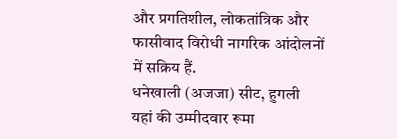और प्रगतिशील, लोकतांत्रिक और फासीवाद विरोधी नागरिक आंदोलनों में सक्रिय हैं.
धनेखाली (अजजा) सीट, हुगली
यहां की उम्मीदवार रूमा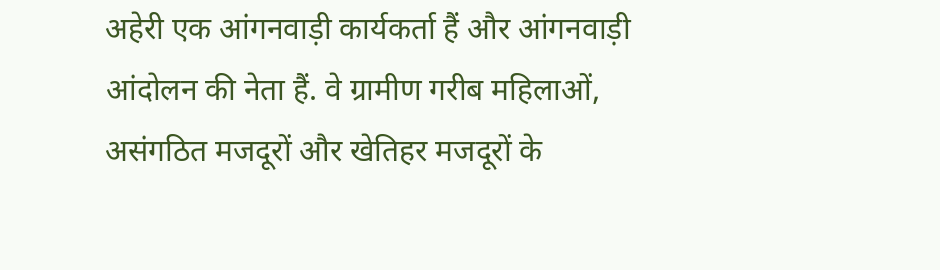अहेरी एक आंगनवाड़ी कार्यकर्ता हैं और आंगनवाड़ी आंदोलन की नेता हैं. वे ग्रामीण गरीब महिलाओं, असंगठित मजदूरों और खेतिहर मजदूरों के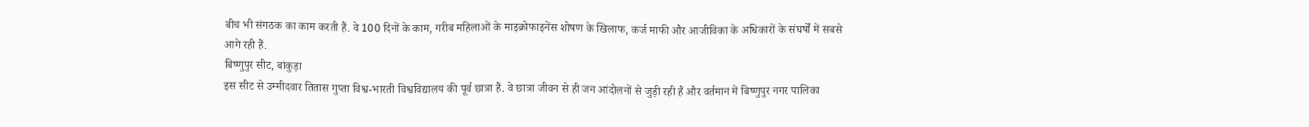बीच भी संगठक का काम करती हैं. वे 100 दिनों के काम, गरीब महिलाओं के माइक्रोफाइनेंस शोषण के खिलाफ, कर्ज माफी और आजीविका के अधिकारों के संघर्षों में सबसे आगे रही हैं.
बिष्णुपुर सीट, बांकुड़ा
इस सीट से उम्मीदवार तितास गुप्ता विश्व-भारती विश्वविद्यालय की पूर्व छात्रा हैं. वे छात्रा जीवन से ही जन आंदोलनों से जुड़ी रही हैं और वर्तमान में बिष्णुपुर नगर पालिका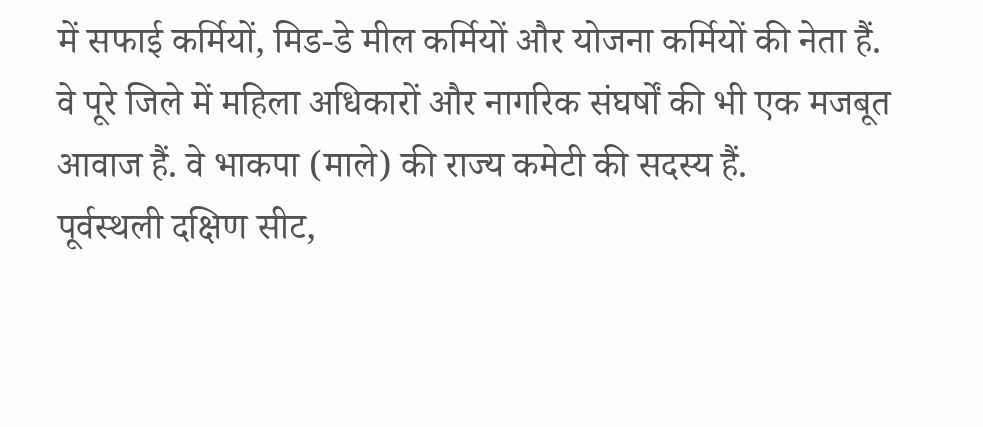में सफाई कर्मियों, मिड-डे मील कर्मियों और योजना कर्मियों की नेता हैं. वे पूरे जिले में महिला अधिकारों और नागरिक संघर्षों की भी एक मजबूत आवाज हैं. वे भाकपा (माले) की राज्य कमेटी की सदस्य हैं.
पूर्वस्थली दक्षिण सीट,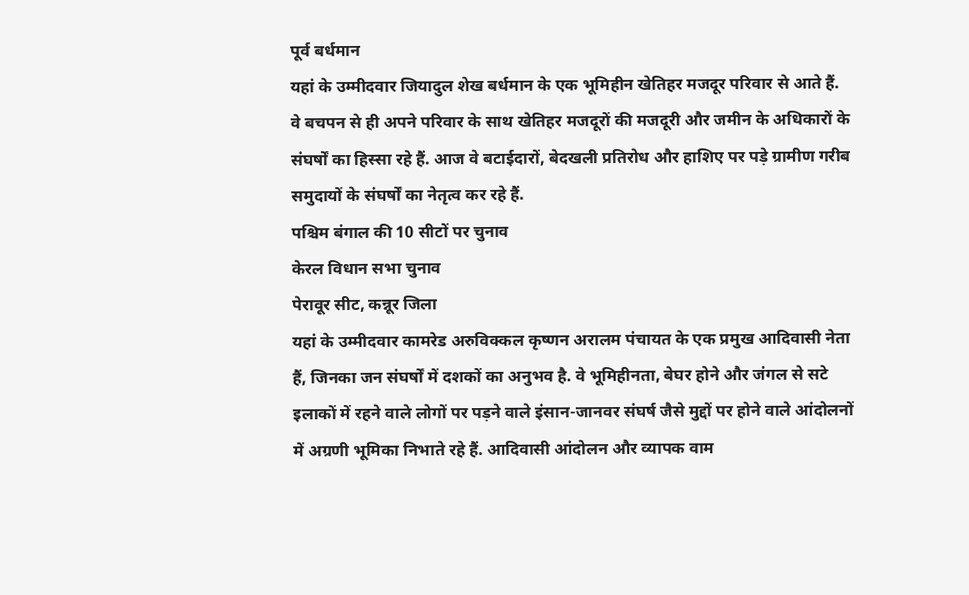पूर्व बर्धमान
यहां के उम्मीदवार जियादुल शेख बर्धमान के एक भूमिहीन खेतिहर मजदूर परिवार से आते हैं. वे बचपन से ही अपने परिवार के साथ खेतिहर मजदूरों की मजदूरी और जमीन के अधिकारों के संघर्षों का हिस्सा रहे हैं. आज वे बटाईदारों, बेदखली प्रतिरोध और हाशिए पर पड़े ग्रामीण गरीब समुदायों के संघर्षों का नेतृत्व कर रहे हैं.
पश्चिम बंगाल की 10 सीटों पर चुनाव
केरल विधान सभा चुनाव
पेरावूर सीट, कन्नूर जिला
यहां के उम्मीदवार कामरेड अरुविक्कल कृष्णन अरालम पंचायत के एक प्रमुख आदिवासी नेता हैं, जिनका जन संघर्षों में दशकों का अनुभव है. वे भूमिहीनता, बेघर होने और जंगल से सटे इलाकों में रहने वाले लोगों पर पड़ने वाले इंसान-जानवर संघर्ष जैसे मुद्दों पर होने वाले आंदोलनों में अग्रणी भूमिका निभाते रहे हैं. आदिवासी आंदोलन और व्यापक वाम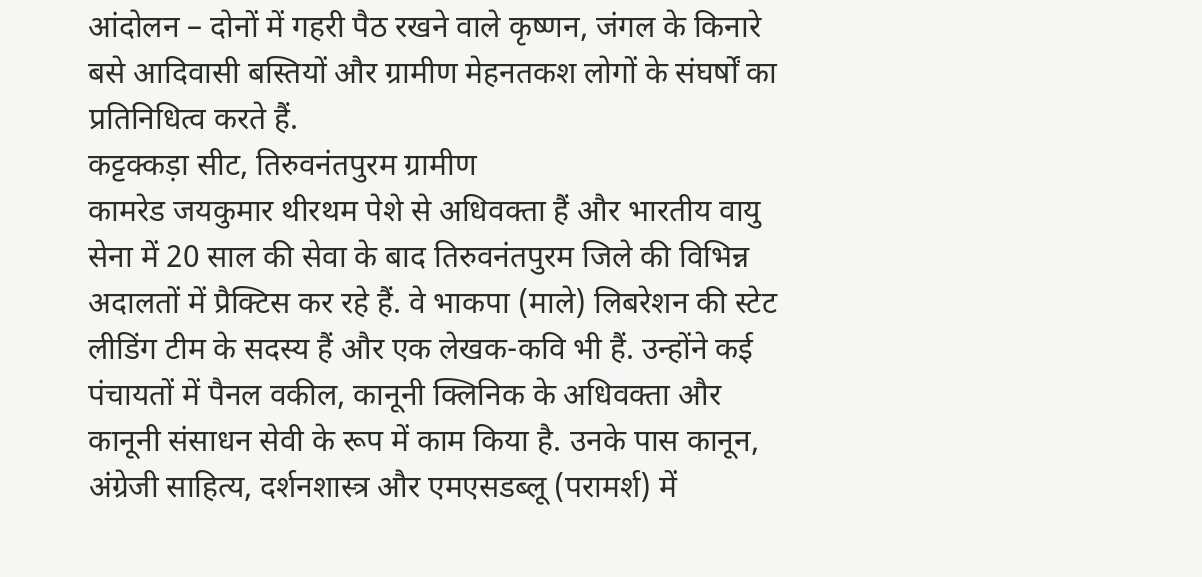आंदोलन – दोनों में गहरी पैठ रखने वाले कृष्णन, जंगल के किनारे बसे आदिवासी बस्तियों और ग्रामीण मेहनतकश लोगों के संघर्षों का प्रतिनिधित्व करते हैं.
कट्टक्कड़ा सीट, तिरुवनंतपुरम ग्रामीण
कामरेड जयकुमार थीरथम पेशे से अधिवक्ता हैं और भारतीय वायु सेना में 20 साल की सेवा के बाद तिरुवनंतपुरम जिले की विभिन्न अदालतों में प्रैक्टिस कर रहे हैं. वे भाकपा (माले) लिबरेशन की स्टेट लीडिंग टीम के सदस्य हैं और एक लेखक-कवि भी हैं. उन्होंने कई पंचायतों में पैनल वकील, कानूनी क्लिनिक के अधिवक्ता और कानूनी संसाधन सेवी के रूप में काम किया है. उनके पास कानून, अंग्रेजी साहित्य, दर्शनशास्त्र और एमएसडब्लू (परामर्श) में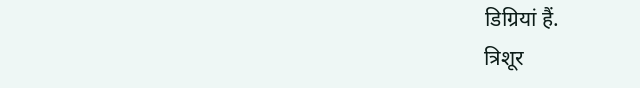डिग्रियां हैं.
त्रिशूर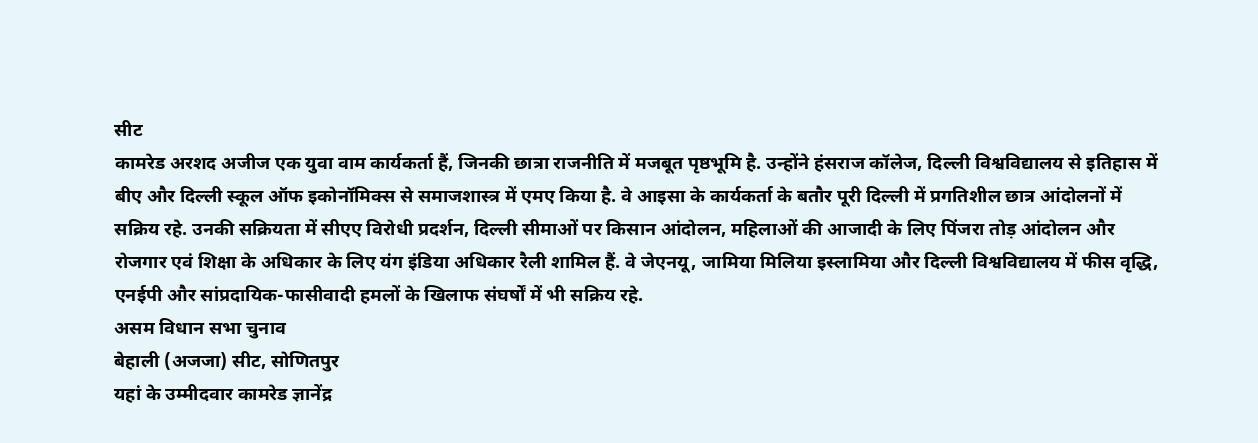सीट
कामरेड अरशद अजीज एक युवा वाम कार्यकर्ता हैं, जिनकी छात्रा राजनीति में मजबूत पृष्ठभूमि है. उन्होंने हंसराज कॉलेज, दिल्ली विश्वविद्यालय से इतिहास में बीए और दिल्ली स्कूल ऑफ इकोनॉमिक्स से समाजशास्त्र में एमए किया है. वे आइसा के कार्यकर्ता के बतौर पूरी दिल्ली में प्रगतिशील छात्र आंदोलनों में सक्रिय रहे. उनकी सक्रियता में सीएए विरोधी प्रदर्शन, दिल्ली सीमाओं पर किसान आंदोलन, महिलाओं की आजादी के लिए पिंजरा तोड़ आंदोलन और रोजगार एवं शिक्षा के अधिकार के लिए यंग इंडिया अधिकार रैली शामिल हैं. वे जेएनयू, जामिया मिलिया इस्लामिया और दिल्ली विश्वविद्यालय में फीस वृद्धि, एनईपी और सांप्रदायिक-फासीवादी हमलों के खिलाफ संघर्षों में भी सक्रिय रहे.
असम विधान सभा चुनाव
बेहाली (अजजा) सीट, सोणितपुर
यहां के उम्मीदवार कामरेड ज्ञानेंद्र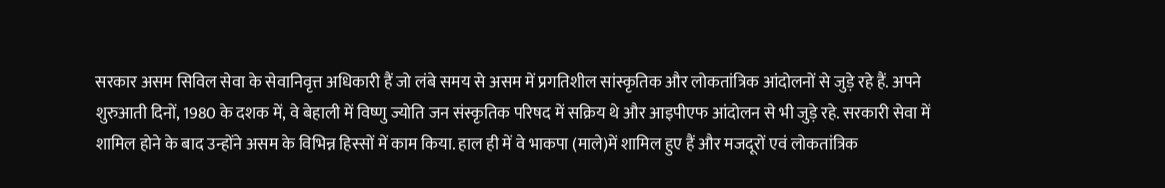सरकार असम सिविल सेवा के सेवानिवृत्त अधिकारी हैं जो लंबे समय से असम में प्रगतिशील सांस्कृतिक और लोकतांत्रिक आंदोलनों से जुड़े रहे हैं. अपने शुरुआती दिनों, 1980 के दशक में, वे बेहाली में विष्णु ज्योति जन संस्कृतिक परिषद में सक्रिय थे और आइपीएफ आंदोलन से भी जुड़े रहे. सरकारी सेवा में शामिल होने के बाद उन्होंने असम के विभिन्न हिस्सों में काम किया. हाल ही में वे भाकपा (माले)में शामिल हुए हैं और मजदूरों एवं लोकतांत्रिक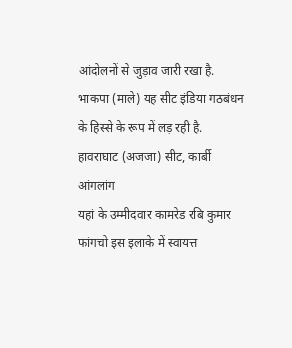आंदोलनों से जुड़ाव जारी रखा है. भाकपा (माले) यह सीट इंडिया गठबंधन के हिस्से के रूप में लड़ रही है.
हावराघाट (अजजा) सीट, कार्बी आंगलांग
यहां के उम्मीदवार कामरेड रबि कुमार फांगचो इस इलाके में स्वायत्त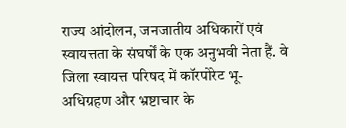राज्य आंदोलन, जनजातीय अधिकारों एवं स्वायत्तता के संघर्षों के एक अनुभवी नेता हैं. वे जिला स्वायत्त परिषद में कॉरपोरेट भू-अधिग्रहण और भ्रष्टाचार के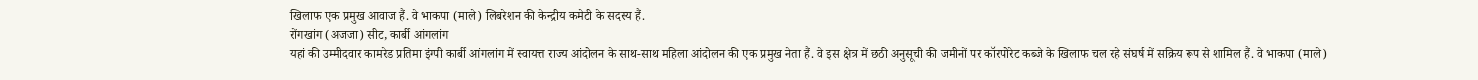खिलाफ एक प्रमुख आवाज हैं. वे भाकपा (माले) लिबरेशन की केन्द्रीय कमेटी के सदस्य हैं.
रोंगखांग (अजजा) सीट, कार्बी आंगलांग
यहां की उम्मीदवार कामरेड प्रतिमा इंग्पी कार्बी आंगलांग में स्वायत्त राज्य आंदोलन के साथ-साथ महिला आंदोलन की एक प्रमुख नेता हैं. वे इस क्षेत्र में छठी अनुसूची की जमीनों पर कॉरपोरेट कब्जे के खिलाफ चल रहे संघर्ष में सक्रिय रूप से शामिल हैं. वे भाकपा (माले)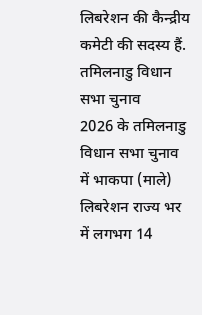लिबरेशन की कैन्द्रीय कमेटी की सदस्य हैं.
तमिलनाडु विधान सभा चुनाव
2026 के तमिलनाडु विधान सभा चुनाव में भाकपा (माले) लिबरेशन राज्य भर में लगभग 14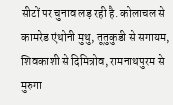सीटों पर चुनाव लड़ रही है. कोलाचल से कामरेड एंथोनी मुथु, तूतुकुडी से सगायम, शिवकाशी से दिमित्रोव, रामनाथपुरम से मुरुगा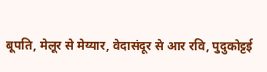बूपति, मेलूर से मेय्यार, वेदासंदूर से आर रवि, पुदुकोट्टई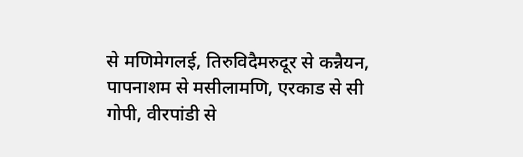से मणिमेगलई, तिरुविदैमरुदूर से कन्नैयन, पापनाशम से मसीलामणि, एरकाड से सी गोपी, वीरपांडी से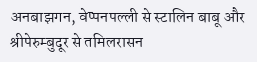अनबाझगन, वेप्पनपल्ली से स्टालिन बाबू और श्रीपेरुम्बुदूर से तमिलरासन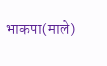भाकपा(माले)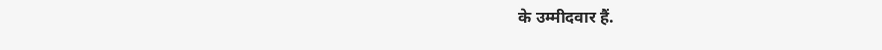के उम्मीदवार हैं.